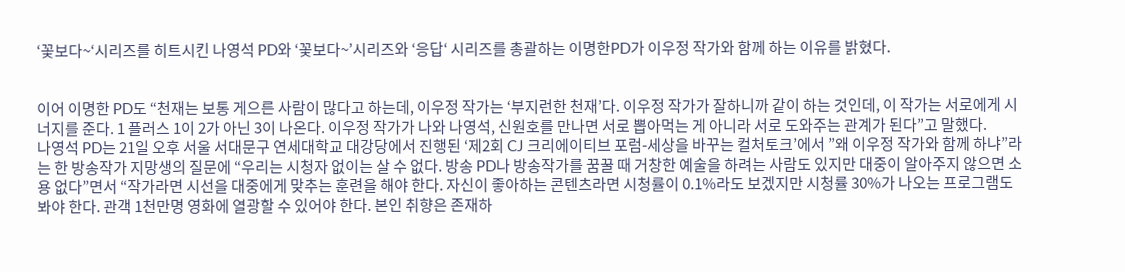‘꽃보다~‘시리즈를 히트시킨 나영석 PD와 ‘꽃보다~’시리즈와 ‘응답‘ 시리즈를 총괄하는 이명한PD가 이우정 작가와 함께 하는 이유를 밝혔다.


이어 이명한 PD도 “천재는 보통 게으른 사람이 많다고 하는데, 이우정 작가는 ‘부지런한 천재’다. 이우정 작가가 잘하니까 같이 하는 것인데, 이 작가는 서로에게 시너지를 준다. 1 플러스 1이 2가 아닌 3이 나온다. 이우정 작가가 나와 나영석, 신원호를 만나면 서로 뽑아먹는 게 아니라 서로 도와주는 관계가 된다”고 말했다.
나영석 PD는 21일 오후 서울 서대문구 연세대학교 대강당에서 진행된 ‘제2회 CJ 크리에이티브 포럼-세상을 바꾸는 컬처토크’에서 ”왜 이우정 작가와 함께 하냐”라는 한 방송작가 지망생의 질문에 “우리는 시청자 없이는 살 수 없다. 방송 PD나 방송작가를 꿈꿀 때 거창한 예술을 하려는 사람도 있지만 대중이 알아주지 않으면 소용 없다”면서 “작가라면 시선을 대중에게 맞추는 훈련을 해야 한다. 자신이 좋아하는 콘텐츠라면 시청률이 0.1%라도 보겠지만 시청률 30%가 나오는 프로그램도 봐야 한다. 관객 1천만명 영화에 열광할 수 있어야 한다. 본인 취향은 존재하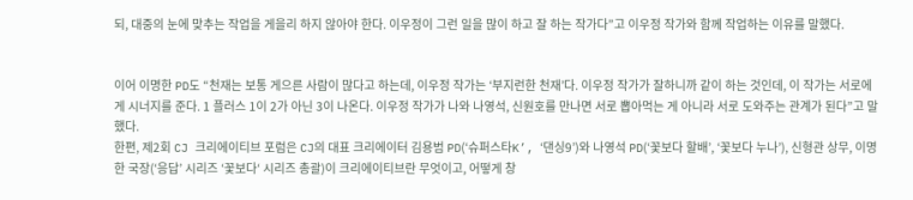되, 대중의 눈에 맞추는 작업을 게을리 하지 않아야 한다. 이우정이 그런 일을 많이 하고 잘 하는 작가다”고 이우정 작가와 함께 작업하는 이유를 말했다.


이어 이명한 PD도 “천재는 보통 게으른 사람이 많다고 하는데, 이우정 작가는 ‘부지런한 천재’다. 이우정 작가가 잘하니까 같이 하는 것인데, 이 작가는 서로에게 시너지를 준다. 1 플러스 1이 2가 아닌 3이 나온다. 이우정 작가가 나와 나영석, 신원호를 만나면 서로 뽑아먹는 게 아니라 서로 도와주는 관계가 된다”고 말했다.
한편, 제2회 CJ 크리에이티브 포럼은 CJ의 대표 크리에이터 김용범 PD(‘슈퍼스타K’, ‘댄싱9’)와 나영석 PD(‘꽃보다 할배’, ‘꽃보다 누나’), 신형관 상무, 이명한 국장(‘응답’ 시리즈 ‘꽃보다‘ 시리즈 총괄)이 크리에이티브란 무엇이고, 어떻게 창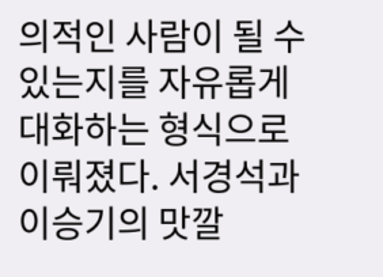의적인 사람이 될 수 있는지를 자유롭게 대화하는 형식으로 이뤄졌다. 서경석과 이승기의 맛깔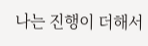나는 진행이 더해서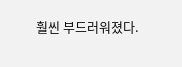훨씬 부드러워졌다.